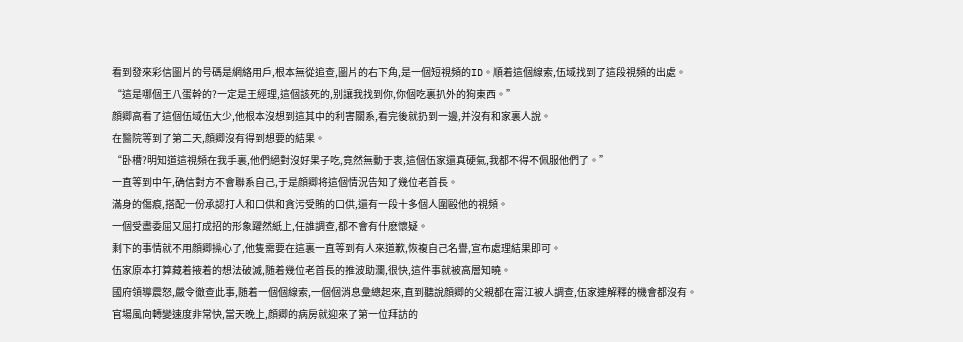看到發來彩信圖片的号碼是網絡用戶,根本無從追查,圖片的右下角,是一個短視頻的ID。順着這個線索,伍域找到了這段視頻的出處。
“這是哪個王八蛋幹的?一定是王經理,這個該死的,别讓我找到你,你個吃裏扒外的狗東西。”
顔卿高看了這個伍域伍大少,他根本沒想到這其中的利害關系,看完後就扔到一邊,并沒有和家裏人說。
在醫院等到了第二天,顔卿沒有得到想要的結果。
“卧槽?明知道這視頻在我手裏,他們絕對沒好果子吃,竟然無動于衷,這個伍家還真硬氣,我都不得不佩服他們了。”
一直等到中午,确信對方不會聯系自己,于是顔卿将這個情況告知了幾位老首長。
滿身的傷痕,搭配一份承認打人和口供和貪污受賄的口供,還有一段十多個人圍毆他的視頻。
一個受盡委屈又屈打成招的形象躍然紙上,任誰調查,都不會有什麽懷疑。
剩下的事情就不用顔卿操心了,他隻需要在這裏一直等到有人來道歉,恢複自己名譽,宣布處理結果即可。
伍家原本打算藏着掖着的想法破滅,随着幾位老首長的推波助瀾,很快,這件事就被高層知曉。
國府領導震怒,嚴令徹查此事,随着一個個線索,一個個消息彙總起來,直到聽說顔卿的父親都在甯江被人調查,伍家連解釋的機會都沒有。
官場風向轉變速度非常快,當天晚上,顔卿的病房就迎來了第一位拜訪的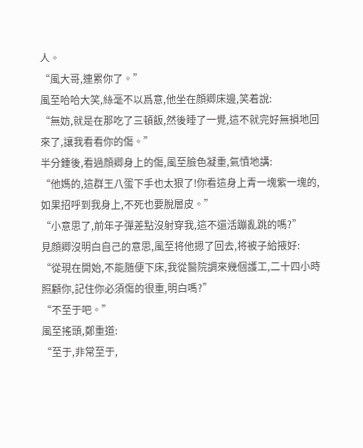人。
“風大哥,連累你了。”
風至哈哈大笑,絲毫不以爲意,他坐在顔卿床邊,笑着說:
“無妨,就是在那吃了三頓飯,然後睡了一覺,這不就完好無損地回來了,讓我看看你的傷。”
半分鍾後,看過顔卿身上的傷,風至臉色凝重,氣憤地講:
“他媽的,這群王八蛋下手也太狠了!你看這身上青一塊紫一塊的,如果招呼到我身上,不死也要脫層皮。”
“小意思了,前年子彈差點沒射穿我,這不還活蹦亂跳的嗎?”
見顔卿沒明白自己的意思,風至将他摁了回去,将被子給掖好:
“從現在開始,不能随便下床,我從醫院調來幾個護工,二十四小時照顧你,記住你必須傷的很重,明白嗎?”
“不至于吧。”
風至搖頭,鄭重道:
“至于,非常至于,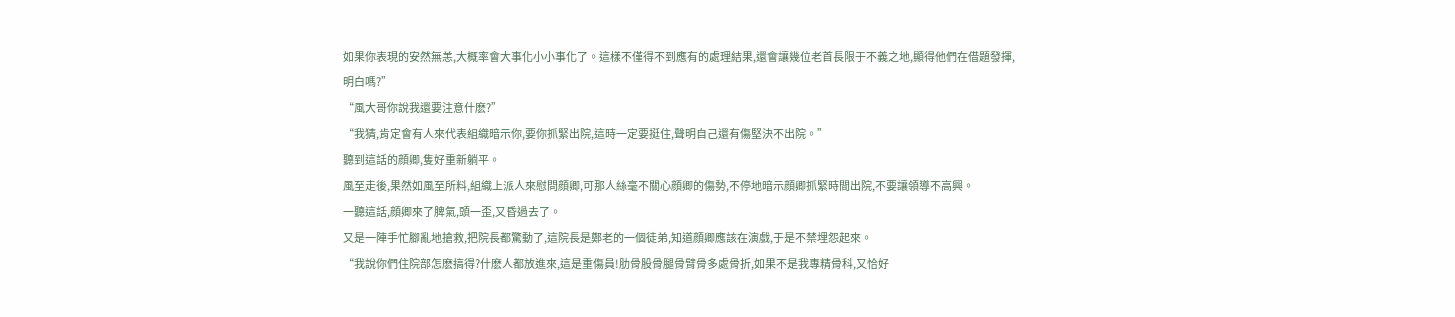如果你表現的安然無恙,大概率會大事化小小事化了。這樣不僅得不到應有的處理結果,還會讓幾位老首長限于不義之地,顯得他們在借題發揮,明白嗎?”
“風大哥你說我還要注意什麽?”
“我猜,肯定會有人來代表組織暗示你,要你抓緊出院,這時一定要挺住,聲明自己還有傷堅決不出院。”
聽到這話的顔卿,隻好重新躺平。
風至走後,果然如風至所料,組織上派人來慰問顔卿,可那人絲毫不關心顔卿的傷勢,不停地暗示顔卿抓緊時間出院,不要讓領導不高興。
一聽這話,顔卿來了脾氣,頭一歪,又昏過去了。
又是一陣手忙腳亂地搶救,把院長都驚動了,這院長是鄭老的一個徒弟,知道顔卿應該在演戲,于是不禁埋怨起來。
“我說你們住院部怎麽搞得?什麽人都放進來,這是重傷員!肋骨股骨腿骨臂骨多處骨折,如果不是我專精骨科,又恰好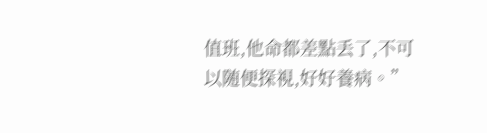值班,他命都差點丢了,不可以随便探視,好好養病。”